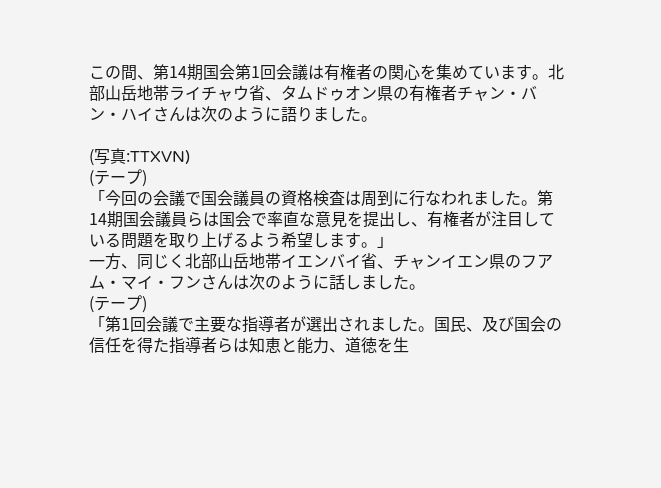この間、第14期国会第1回会議は有権者の関心を集めています。北部山岳地帯ライチャウ省、タムドゥオン県の有権者チャン・バン・ハイさんは次のように語りました。

(写真:TTXVN)
(テープ)
「今回の会議で国会議員の資格検査は周到に行なわれました。第14期国会議員らは国会で率直な意見を提出し、有権者が注目している問題を取り上げるよう希望します。」
一方、同じく北部山岳地帯イエンバイ省、チャンイエン県のフアム・マイ・フンさんは次のように話しました。
(テープ)
「第1回会議で主要な指導者が選出されました。国民、及び国会の信任を得た指導者らは知恵と能力、道徳を生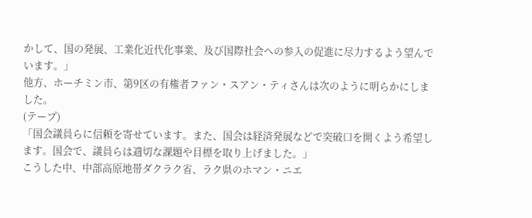かして、国の発展、工業化近代化事業、及び国際社会への参入の促進に尽力するよう望んでいます。」
他方、ホーチミン市、第9区の有権者ファン・スアン・ティさんは次のように明らかにしました。
(テープ)
「国会議員らに信頼を寄せています。また、国会は経済発展などで突破口を開くよう希望します。国会で、議員らは適切な課題や目標を取り上げました。」
こうした中、中部高原地帯ダクラク省、ラク県のホマン・ニエ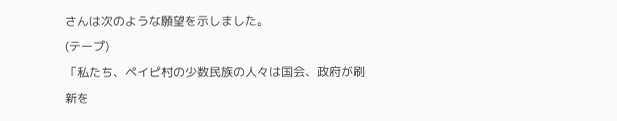さんは次のような願望を示しました。
(テープ)
「私たち、ペイピ村の少数民族の人々は国会、政府が刷新を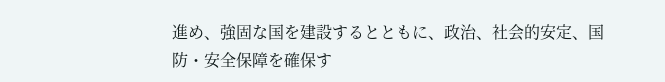進め、強固な国を建設するとともに、政治、社会的安定、国防・安全保障を確保す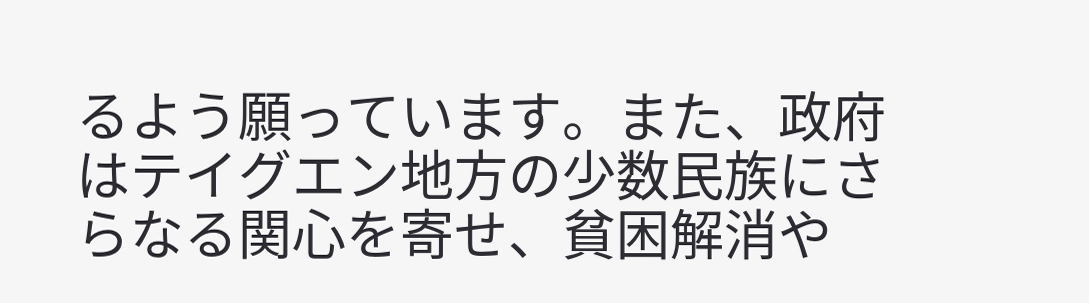るよう願っています。また、政府はテイグエン地方の少数民族にさらなる関心を寄せ、貧困解消や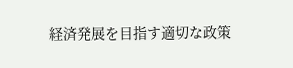経済発展を目指す適切な政策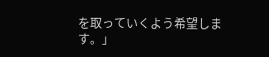を取っていくよう希望します。」